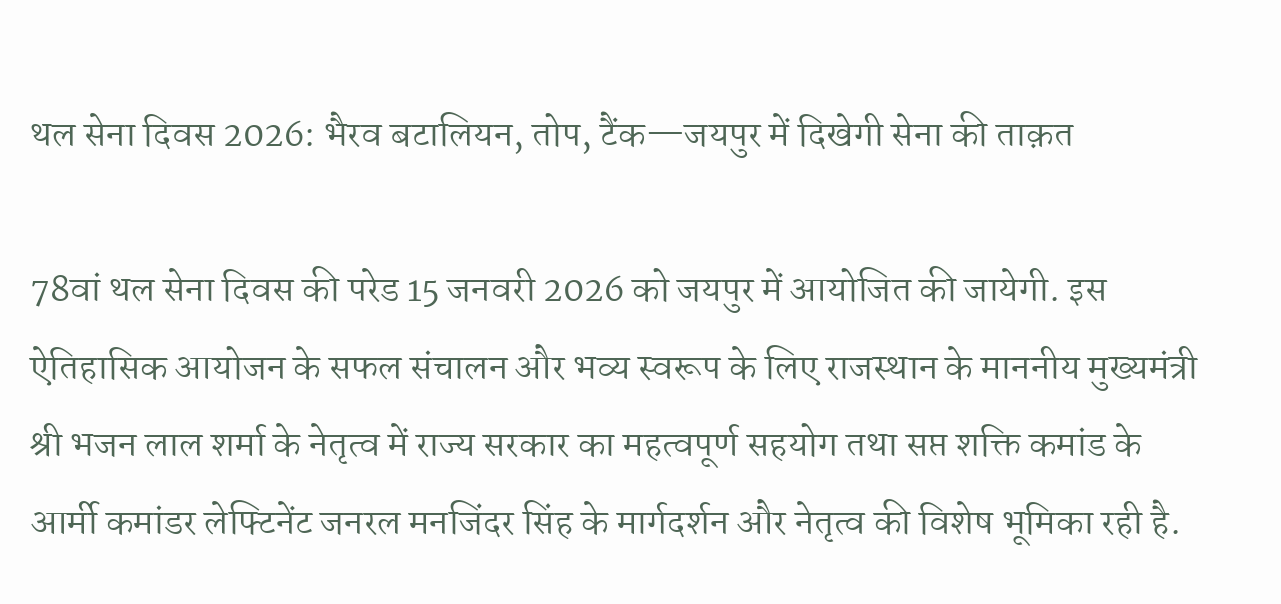थल सेना दिवस 2026: भैरव बटालियन, तोप, टैंक—जयपुर में दिखेगी सेना की ताक़त

78वां थल सेना दिवस की परेड 15 जनवरी 2026 को जयपुर में आयोजित की जायेगी. इस ऐतिहासिक आयोजन के सफल संचालन और भव्य स्वरूप के लिए राजस्थान के माननीय मुख्यमंत्री श्री भजन लाल शर्मा के नेतृत्व में राज्य सरकार का महत्वपूर्ण सहयोग तथा सप्त शक्ति कमांड के आर्मी कमांडर लेफ्टिनेंट जनरल मनजिंदर सिंह के मार्गदर्शन और नेतृत्व की विशेष भूमिका रही है.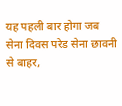यह पहली बार होगा जब सेना दिवस परेड सेना छावनी से बाहर,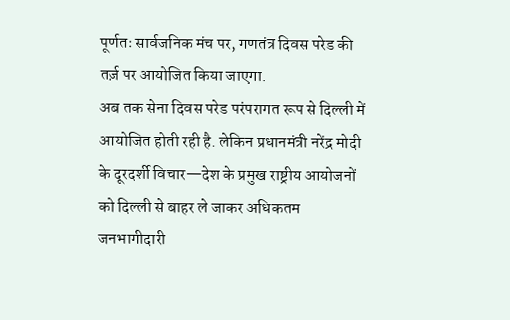पूर्णतः सार्वजनिक मंच पर, गणतंत्र दिवस परेड की तर्ज़ पर आयोजित किया जाएगा.
अब तक सेना दिवस परेड परंपरागत रूप से दिल्ली में आयोजित होती रही है. लेकिन प्रधानमंत्री नरेंद्र मोदी के दूरदर्शी विचार—देश के प्रमुख राष्ट्रीय आयोजनों को दिल्ली से बाहर ले जाकर अधिकतम जनभागीदारी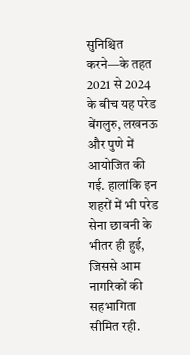सुनिश्चित करने—के तहत 2021 से 2024 के बीच यह परेड बेंगलुरु, लखनऊ और पुणे में आयोजित की गई. हालांकि इन शहरों में भी परेड सेना छावनी के भीतर ही हुई, जिससे आम नागरिकों की सहभागिता सीमित रही.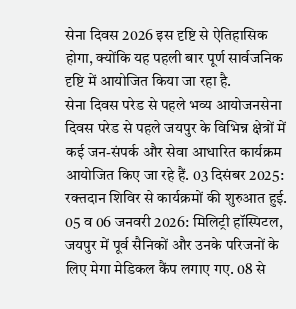सेना दिवस 2026 इस दृष्टि से ऐतिहासिक होगा, क्योंकि यह पहली बार पूर्ण सार्वजनिक दृष्टि में आयोजित किया जा रहा है.
सेना दिवस परेड से पहले भव्य आयोजनसेना दिवस परेड से पहले जयपुर के विभिन्न क्षेत्रों में कई जन-संपर्क और सेवा आधारित कार्यक्रम आयोजित किए जा रहे हैं. 03 दिसंबर 2025: रक्तदान शिविर से कार्यक्रमों की शुरुआत हुई. 05 व 06 जनवरी 2026: मिलिट्री हॉस्पिटल, जयपुर में पूर्व सैनिकों और उनके परिजनों के लिए मेगा मेडिकल कैंप लगाए गए. 08 से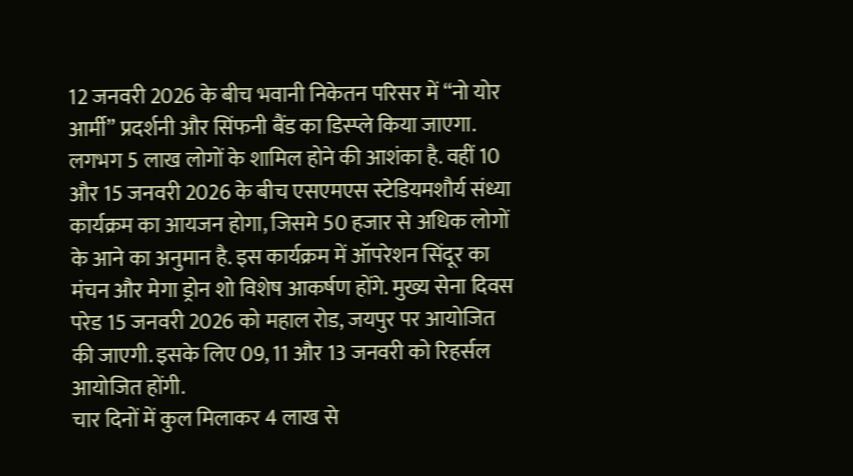12 जनवरी 2026 के बीच भवानी निकेतन परिसर में “नो योर आर्मी” प्रदर्शनी और सिंफनी बैंड का डिस्प्ले किया जाएगा. लगभग 5 लाख लोगों के शामिल होने की आशंका है. वहीं 10 और 15 जनवरी 2026 के बीच एसएमएस स्टेडियमशौर्य संध्या कार्यक्रम का आयजन होगा, जिसमे 50 हजार से अधिक लोगों के आने का अनुमान है. इस कार्यक्रम में ऑपरेशन सिंदूर का मंचन और मेगा ड्रोन शो विशेष आकर्षण होंगे. मुख्य सेना दिवस परेड 15 जनवरी 2026 को महाल रोड, जयपुर पर आयोजित की जाएगी. इसके लिए 09, 11 और 13 जनवरी को रिहर्सल आयोजित होंगी.
चार दिनों में कुल मिलाकर 4 लाख से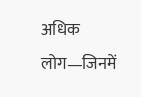अधिक लोग—जिनमें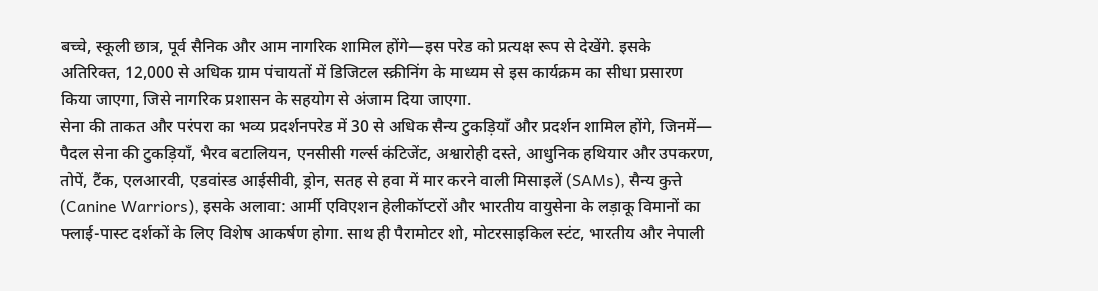बच्चे, स्कूली छात्र, पूर्व सैनिक और आम नागरिक शामिल होंगे—इस परेड को प्रत्यक्ष रूप से देखेंगे. इसके अतिरिक्त, 12,000 से अधिक ग्राम पंचायतों में डिजिटल स्क्रीनिंग के माध्यम से इस कार्यक्रम का सीधा प्रसारण किया जाएगा, जिसे नागरिक प्रशासन के सहयोग से अंजाम दिया जाएगा.
सेना की ताकत और परंपरा का भव्य प्रदर्शनपरेड में 30 से अधिक सैन्य टुकड़ियाँ और प्रदर्शन शामिल होंगे, जिनमें— पैदल सेना की टुकड़ियाँ, भैरव बटालियन, एनसीसी गर्ल्स कंटिजेंट, अश्वारोही दस्ते, आधुनिक हथियार और उपकरण, तोपें, टैंक, एलआरवी, एडवांस्ड आईसीवी, ड्रोन, सतह से हवा में मार करने वाली मिसाइलें (SAMs), सैन्य कुत्ते (Canine Warriors), इसके अलावा: आर्मी एविएशन हेलीकॉप्टरों और भारतीय वायुसेना के लड़ाकू विमानों का फ्लाई-पास्ट दर्शकों के लिए विशेष आकर्षण होगा. साथ ही पैरामोटर शो, मोटरसाइकिल स्टंट, भारतीय और नेपाली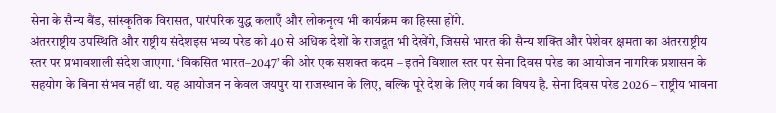सेना के सैन्य बैंड, सांस्कृतिक विरासत, पारंपरिक युद्ध कलाएँ और लोकनृत्य भी कार्यक्रम का हिस्सा होंगे.
अंतरराष्ट्रीय उपस्थिति और राष्ट्रीय संदेशइस भव्य परेड को 40 से अधिक देशों के राजदूत भी देखेंगे, जिससे भारत की सैन्य शक्ति और पेशेवर क्षमता का अंतरराष्ट्रीय स्तर पर प्रभावशाली संदेश जाएगा. ‘विकसित भारत–2047’ की ओर एक सशक्त कदम – इतने विशाल स्तर पर सेना दिवस परेड का आयोजन नागरिक प्रशासन के सहयोग के बिना संभव नहीं था. यह आयोजन न केवल जयपुर या राजस्थान के लिए, बल्कि पूरे देश के लिए गर्व का विषय है. सेना दिवस परेड 2026 – राष्ट्रीय भावना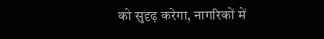को सुदृढ़ करेगा, नागरिकों में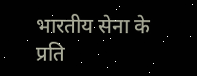भारतीय सेना के प्रति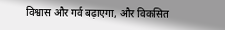विश्वास और गर्व बढ़ाएगा, और विकसित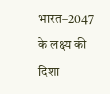भारत–2047 के लक्ष्य की दिशा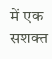में एक सशक्त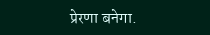प्रेरणा बनेगा.